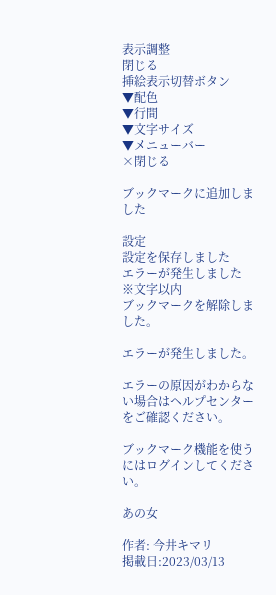表示調整
閉じる
挿絵表示切替ボタン
▼配色
▼行間
▼文字サイズ
▼メニューバー
×閉じる

ブックマークに追加しました

設定
設定を保存しました
エラーが発生しました
※文字以内
ブックマークを解除しました。

エラーが発生しました。

エラーの原因がわからない場合はヘルプセンターをご確認ください。

ブックマーク機能を使うにはログインしてください。

あの女

作者: 今井キマリ
掲載日:2023/03/13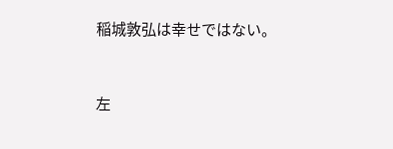稲城敦弘は幸せではない。


左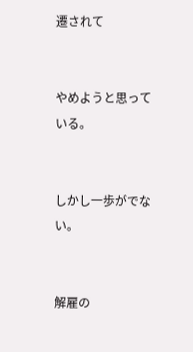遷されて


やめようと思っている。


しかし一歩がでない。


解雇の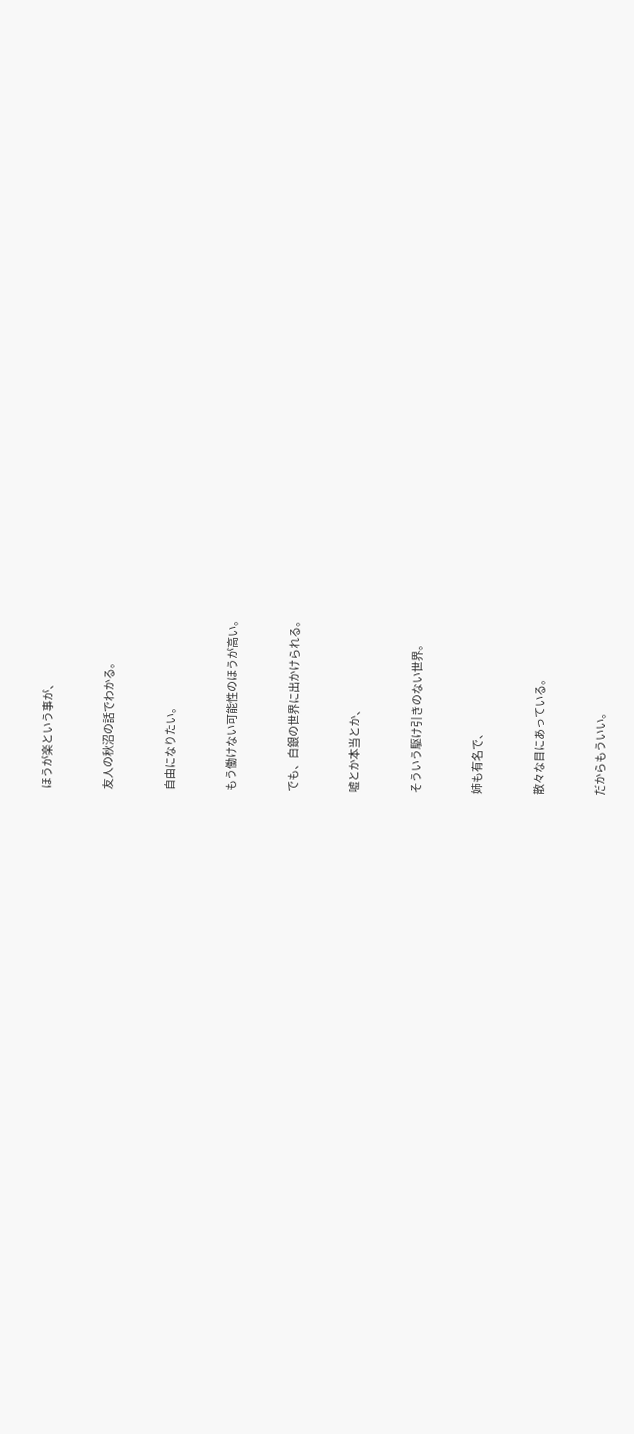ほうが楽という事が、


友人の秋沼の話でわかる。


自由になりたい。


もう働けない可能性のほうが高い。


でも、白銀の世界に出かけられる。


嘘とか本当とか、


そういう駆け引きのない世界。


姉も有名で、


散々な目にあっている。


だからもういい。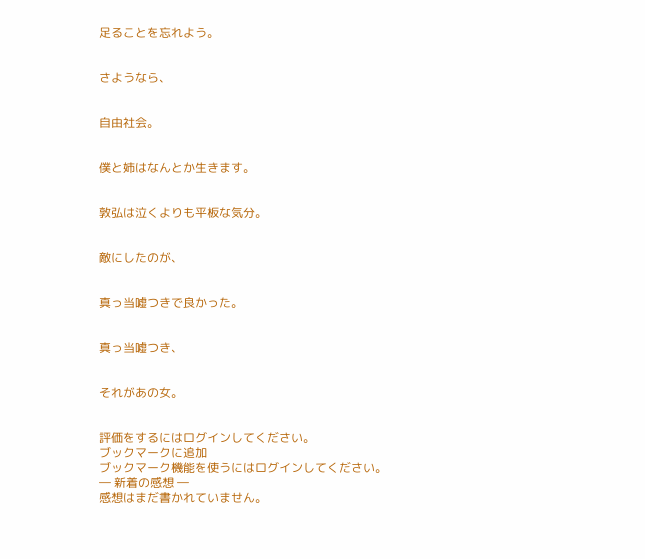足ることを忘れよう。


さようなら、


自由社会。


僕と姉はなんとか生きます。


敦弘は泣くよりも平板な気分。


敵にしたのが、


真っ当嘘つきで良かった。


真っ当嘘つき、


それがあの女。


評価をするにはログインしてください。
ブックマークに追加
ブックマーク機能を使うにはログインしてください。
― 新着の感想 ―
感想はまだ書かれていません。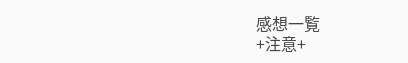感想一覧
+注意+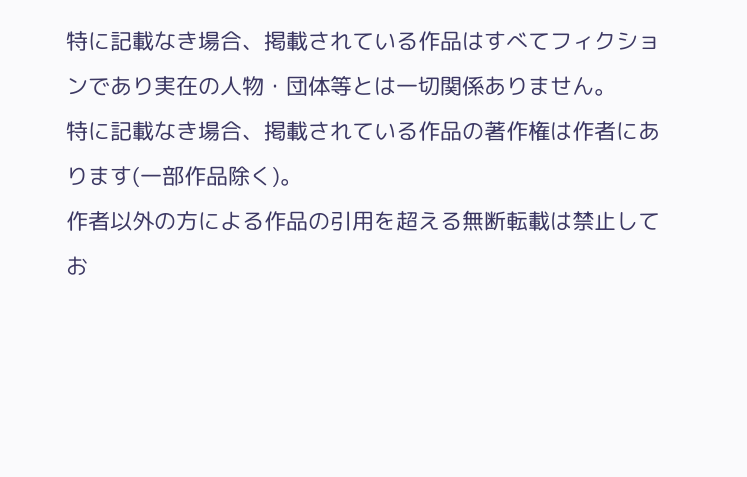特に記載なき場合、掲載されている作品はすべてフィクションであり実在の人物・団体等とは一切関係ありません。
特に記載なき場合、掲載されている作品の著作権は作者にあります(一部作品除く)。
作者以外の方による作品の引用を超える無断転載は禁止してお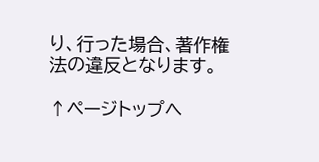り、行った場合、著作権法の違反となります。

↑ページトップへ